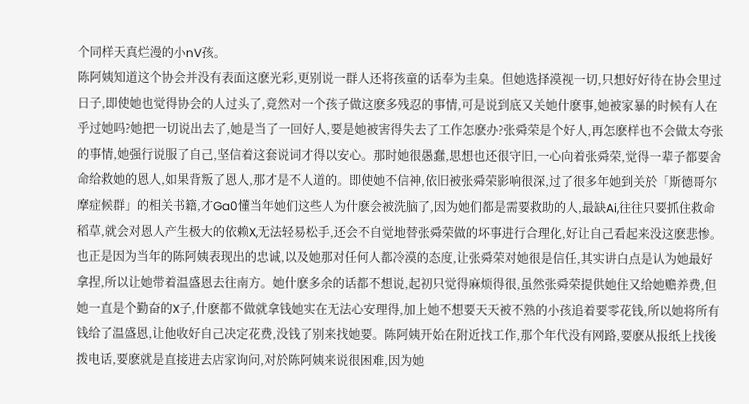个同样天真烂漫的小nV孩。
陈阿姨知道这个协会并没有表面这麽光彩,更别说一群人还将孩童的话奉为圭臬。但她选择漠视一切,只想好好待在协会里过日子,即使她也觉得协会的人过头了,竟然对一个孩子做这麽多残忍的事情,可是说到底又关她什麽事,她被家暴的时候有人在乎过她吗?她把一切说出去了,她是当了一回好人,要是她被害得失去了工作怎麽办?张舜荣是个好人,再怎麽样也不会做太夸张的事情,她强行说服了自己,坚信着这套说词才得以安心。那时她很愚蠢,思想也还很守旧,一心向着张舜荣,觉得一辈子都要舍命给救她的恩人,如果背叛了恩人,那才是不人道的。即使她不信神,依旧被张舜荣影响很深,过了很多年她到关於「斯德哥尔摩症候群」的相关书籍,才Ga0懂当年她们这些人为什麽会被洗脑了,因为她们都是需要救助的人,最缺Ai,往往只要抓住救命稻草,就会对恩人产生极大的依赖X,无法轻易松手,还会不自觉地替张舜荣做的坏事进行合理化,好让自己看起来没这麽悲惨。
也正是因为当年的陈阿姨表现出的忠诚,以及她那对任何人都冷漠的态度,让张舜荣对她很是信任,其实讲白点是认为她最好拿捏,所以让她带着温盛恩去往南方。她什麽多余的话都不想说,起初只觉得麻烦得很,虽然张舜荣提供她住又给她赡养费,但她一直是个勤奋的X子,什麽都不做就拿钱她实在无法心安理得,加上她不想要天天被不熟的小孩追着要零花钱,所以她将所有钱给了温盛恩,让他收好自己决定花费,没钱了别来找她要。陈阿姨开始在附近找工作,那个年代没有网路,要麽从报纸上找後拨电话,要麽就是直接进去店家询问,对於陈阿姨来说很困难,因为她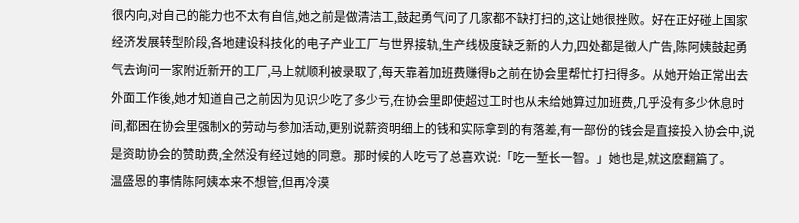很内向,对自己的能力也不太有自信,她之前是做清洁工,鼓起勇气问了几家都不缺打扫的,这让她很挫败。好在正好碰上国家经济发展转型阶段,各地建设科技化的电子产业工厂与世界接轨,生产线极度缺乏新的人力,四处都是徵人广告,陈阿姨鼓起勇气去询问一家附近新开的工厂,马上就顺利被录取了,每天靠着加班费赚得b之前在协会里帮忙打扫得多。从她开始正常出去外面工作後,她才知道自己之前因为见识少吃了多少亏,在协会里即使超过工时也从未给她算过加班费,几乎没有多少休息时间,都困在协会里强制X的劳动与参加活动,更别说薪资明细上的钱和实际拿到的有落差,有一部份的钱会是直接投入协会中,说是资助协会的赞助费,全然没有经过她的同意。那时候的人吃亏了总喜欢说:「吃一堑长一智。」她也是,就这麽翻篇了。
温盛恩的事情陈阿姨本来不想管,但再冷漠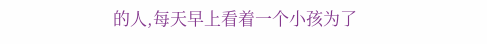的人,每天早上看着一个小孩为了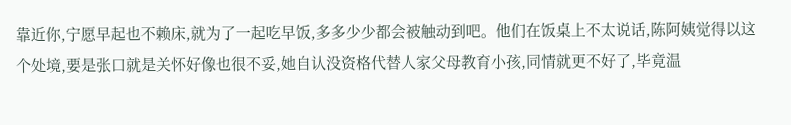靠近你,宁愿早起也不赖床,就为了一起吃早饭,多多少少都会被触动到吧。他们在饭桌上不太说话,陈阿姨觉得以这个处境,要是张口就是关怀好像也很不妥,她自认没资格代替人家父母教育小孩,同情就更不好了,毕竟温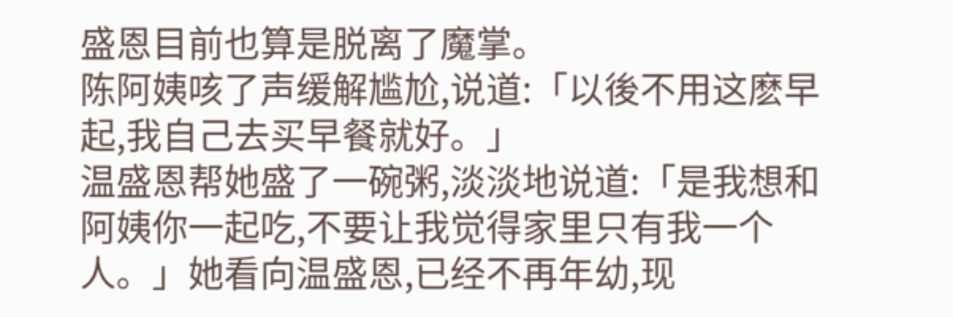盛恩目前也算是脱离了魔掌。
陈阿姨咳了声缓解尴尬,说道:「以後不用这麽早起,我自己去买早餐就好。」
温盛恩帮她盛了一碗粥,淡淡地说道:「是我想和阿姨你一起吃,不要让我觉得家里只有我一个人。」她看向温盛恩,已经不再年幼,现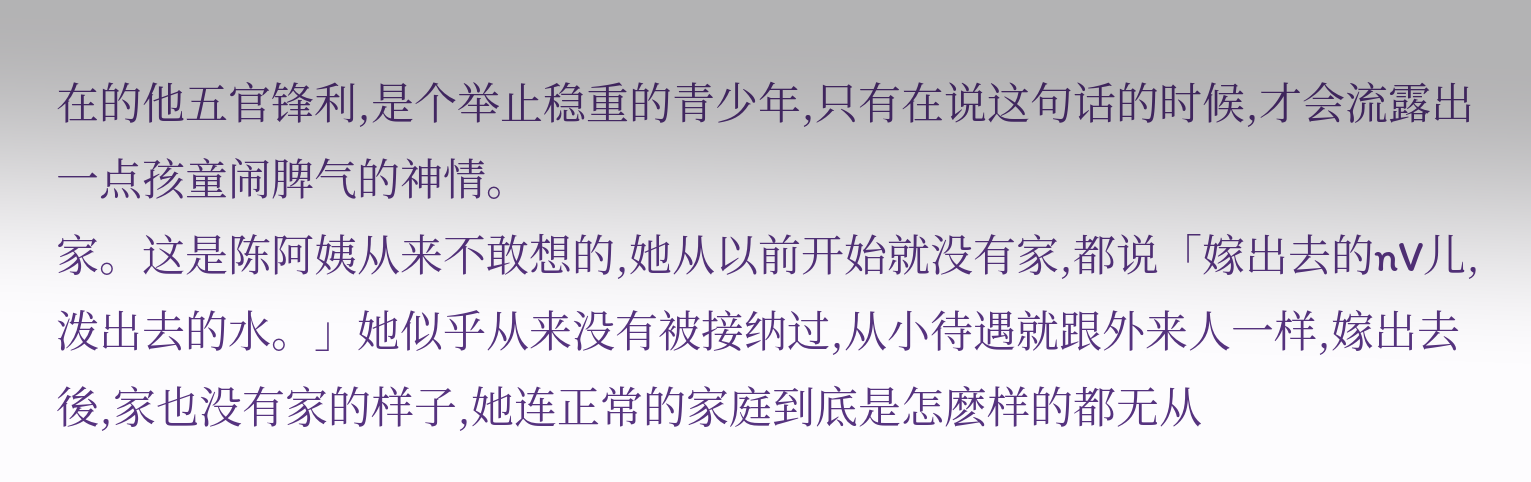在的他五官锋利,是个举止稳重的青少年,只有在说这句话的时候,才会流露出一点孩童闹脾气的神情。
家。这是陈阿姨从来不敢想的,她从以前开始就没有家,都说「嫁出去的nV儿,泼出去的水。」她似乎从来没有被接纳过,从小待遇就跟外来人一样,嫁出去後,家也没有家的样子,她连正常的家庭到底是怎麽样的都无从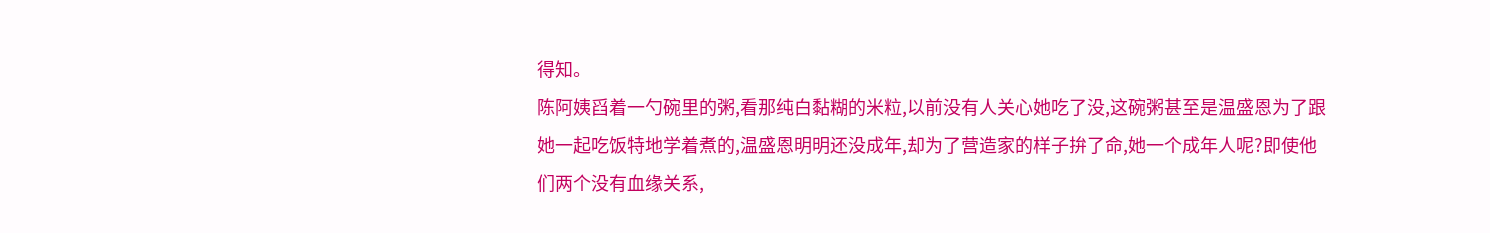得知。
陈阿姨舀着一勺碗里的粥,看那纯白黏糊的米粒,以前没有人关心她吃了没,这碗粥甚至是温盛恩为了跟她一起吃饭特地学着煮的,温盛恩明明还没成年,却为了营造家的样子拚了命,她一个成年人呢?即使他们两个没有血缘关系,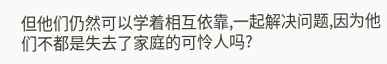但他们仍然可以学着相互依靠,一起解决问题,因为他们不都是失去了家庭的可怜人吗?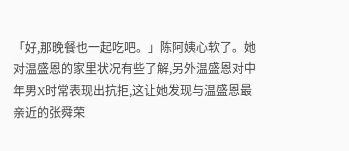「好,那晚餐也一起吃吧。」陈阿姨心软了。她对温盛恩的家里状况有些了解,另外温盛恩对中年男X时常表现出抗拒,这让她发现与温盛恩最亲近的张舜荣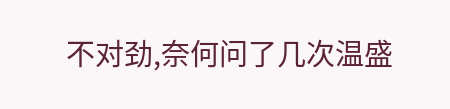不对劲,奈何问了几次温盛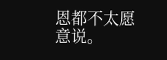恩都不太愿意说。